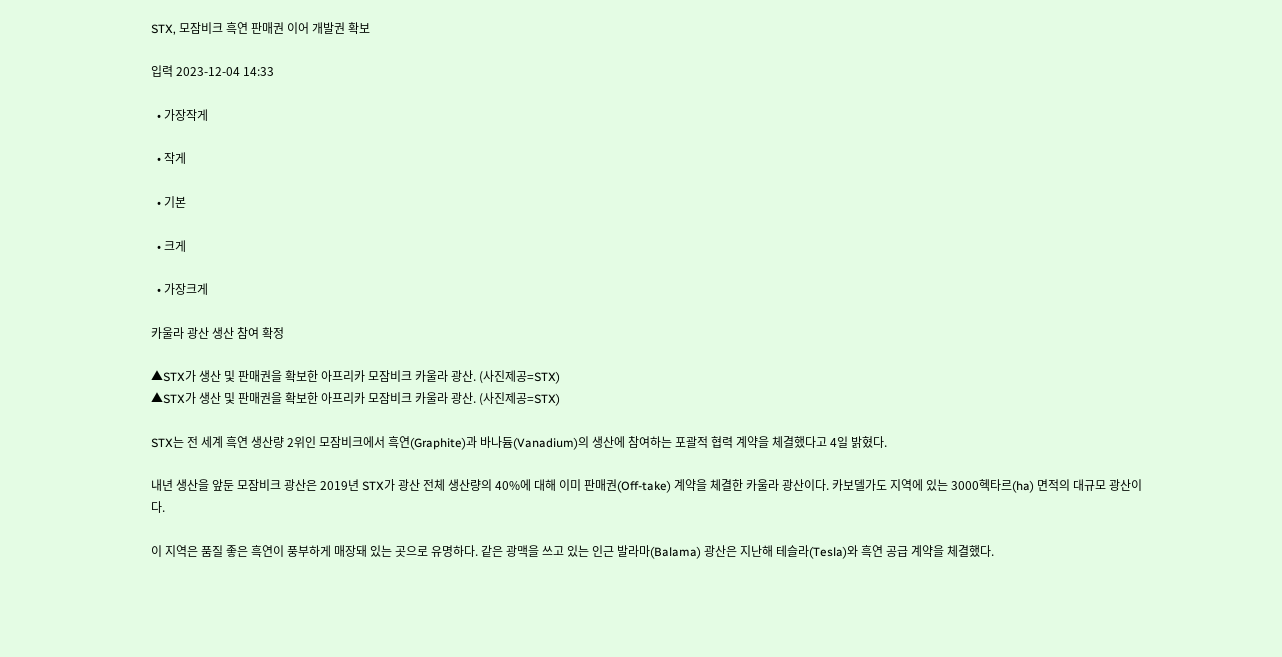STX, 모잠비크 흑연 판매권 이어 개발권 확보

입력 2023-12-04 14:33

  • 가장작게

  • 작게

  • 기본

  • 크게

  • 가장크게

카울라 광산 생산 참여 확정

▲STX가 생산 및 판매권을 확보한 아프리카 모잠비크 카울라 광산. (사진제공=STX)
▲STX가 생산 및 판매권을 확보한 아프리카 모잠비크 카울라 광산. (사진제공=STX)

STX는 전 세계 흑연 생산량 2위인 모잠비크에서 흑연(Graphite)과 바나듐(Vanadium)의 생산에 참여하는 포괄적 협력 계약을 체결했다고 4일 밝혔다.

내년 생산을 앞둔 모잠비크 광산은 2019년 STX가 광산 전체 생산량의 40%에 대해 이미 판매권(Off-take) 계약을 체결한 카울라 광산이다. 카보델가도 지역에 있는 3000헥타르(ha) 면적의 대규모 광산이다.

이 지역은 품질 좋은 흑연이 풍부하게 매장돼 있는 곳으로 유명하다. 같은 광맥을 쓰고 있는 인근 발라마(Balama) 광산은 지난해 테슬라(Tesla)와 흑연 공급 계약을 체결했다.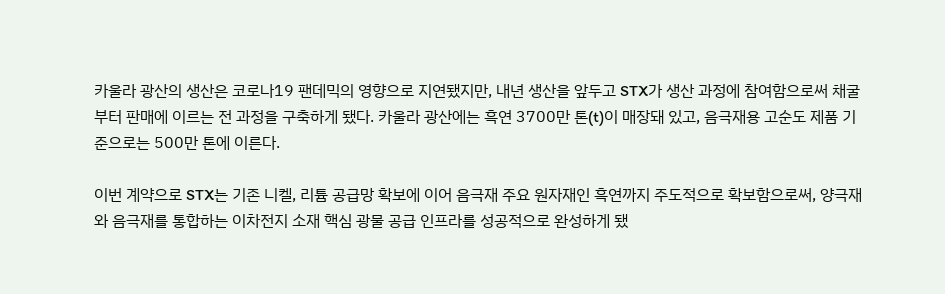카울라 광산의 생산은 코로나19 팬데믹의 영향으로 지연됐지만, 내년 생산을 앞두고 STX가 생산 과정에 참여함으로써 채굴부터 판매에 이르는 전 과정을 구축하게 됐다. 카울라 광산에는 흑연 3700만 톤(t)이 매장돼 있고, 음극재용 고순도 제품 기준으로는 500만 톤에 이른다.

이번 계약으로 STX는 기존 니켈, 리튬 공급망 확보에 이어 음극재 주요 원자재인 흑연까지 주도적으로 확보함으로써, 양극재와 음극재를 통합하는 이차전지 소재 핵심 광물 공급 인프라를 성공적으로 완성하게 됐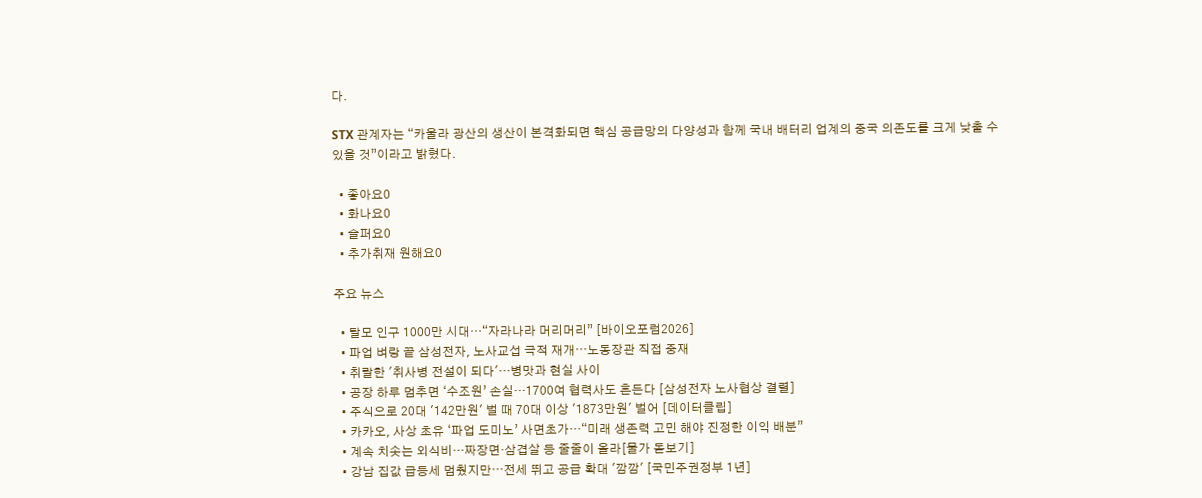다.

STX 관계자는 “카울라 광산의 생산이 본격화되면 핵심 공급망의 다양성과 함께 국내 배터리 업계의 중국 의존도를 크게 낮출 수 있을 것”이라고 밝혔다.

  • 좋아요0
  • 화나요0
  • 슬퍼요0
  • 추가취재 원해요0

주요 뉴스

  • 탈모 인구 1000만 시대…“자라나라 머리머리” [바이오포럼2026]
  • 파업 벼랑 끝 삼성전자, 노사교섭 극적 재개⋯노동장관 직접 중재
  • 취랄한 '취사병 전설이 되다'…병맛과 현실 사이
  • 공장 하루 멈추면 ‘수조원’ 손실…1700여 협력사도 흔든다 [삼성전자 노사협상 결렬]
  • 주식으로 20대 '142만원' 벌 때 70대 이상 '1873만원' 벌어 [데이터클립]
  • 카카오, 사상 초유 ‘파업 도미노’ 사면초가…“미래 생존력 고민 해야 진정한 이익 배분”
  • 계속 치솟는 외식비…짜장면·삼겹살 등 줄줄이 올라[물가 돋보기]
  • 강남 집값 급등세 멈췄지만⋯전세 뛰고 공급 확대 '깜깜' [국민주권정부 1년]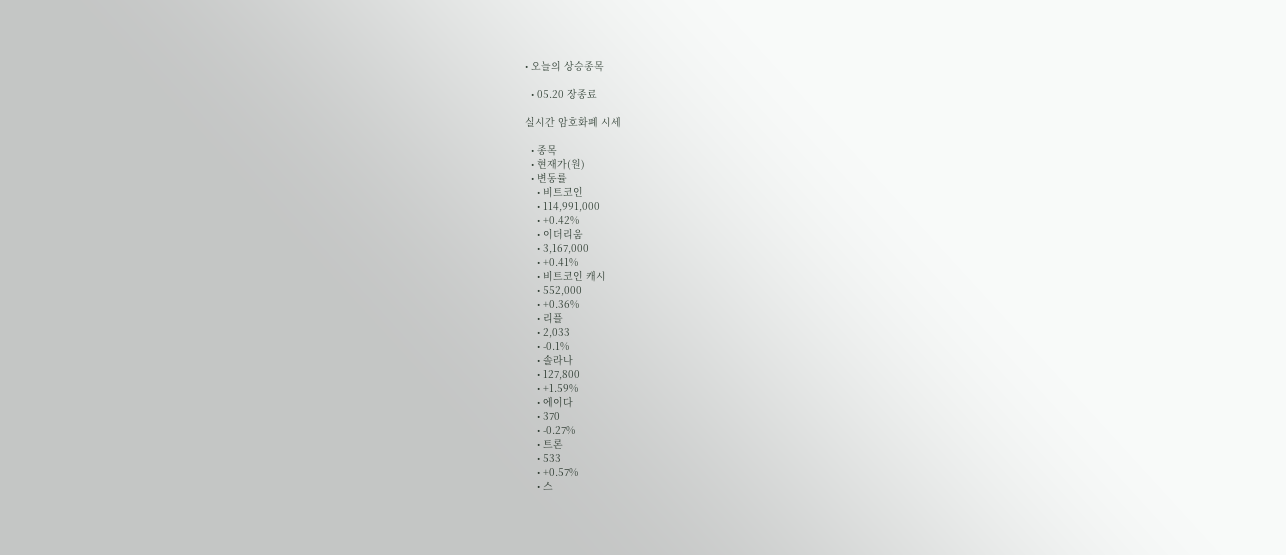• 오늘의 상승종목

  • 05.20 장종료

실시간 암호화폐 시세

  • 종목
  • 현재가(원)
  • 변동률
    • 비트코인
    • 114,991,000
    • +0.42%
    • 이더리움
    • 3,167,000
    • +0.41%
    • 비트코인 캐시
    • 552,000
    • +0.36%
    • 리플
    • 2,033
    • -0.1%
    • 솔라나
    • 127,800
    • +1.59%
    • 에이다
    • 370
    • -0.27%
    • 트론
    • 533
    • +0.57%
    • 스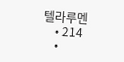텔라루멘
    • 214
    •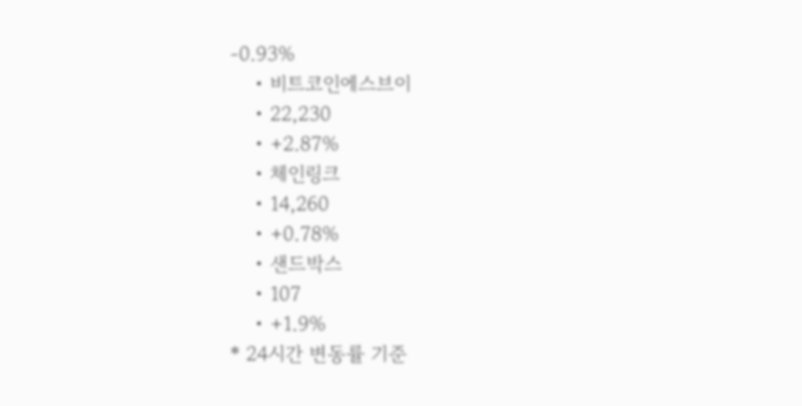-0.93%
    • 비트코인에스브이
    • 22,230
    • +2.87%
    • 체인링크
    • 14,260
    • +0.78%
    • 샌드박스
    • 107
    • +1.9%
* 24시간 변동률 기준